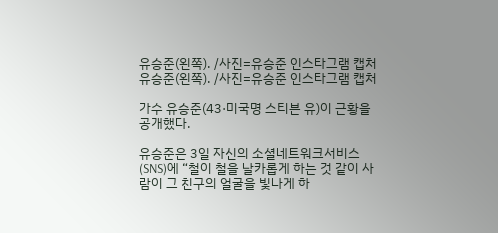유승준(왼쪽). /사진=유승준 인스타그램 캡처
유승준(왼쪽). /사진=유승준 인스타그램 캡처

가수 유승준(43·미국명 스티븐 유)이 근황을 공개했다.

유승준은 3일 자신의 소셜네트워크서비스(SNS)에 “철이 철을 날카롭게 하는 것 같이 사람이 그 친구의 얼굴을 빛나게 하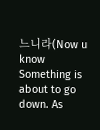느니라(Now u know Something is about to go down. As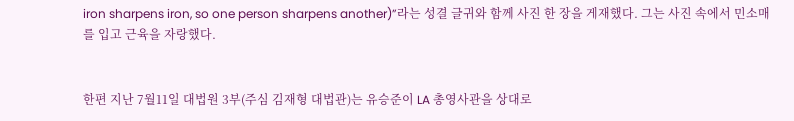iron sharpens iron, so one person sharpens another)”라는 성결 글귀와 함께 사진 한 장을 게재했다. 그는 사진 속에서 민소매를 입고 근육을 자랑했다.


한편 지난 7월11일 대법원 3부(주심 김재형 대법관)는 유승준이 LA 총영사관을 상대로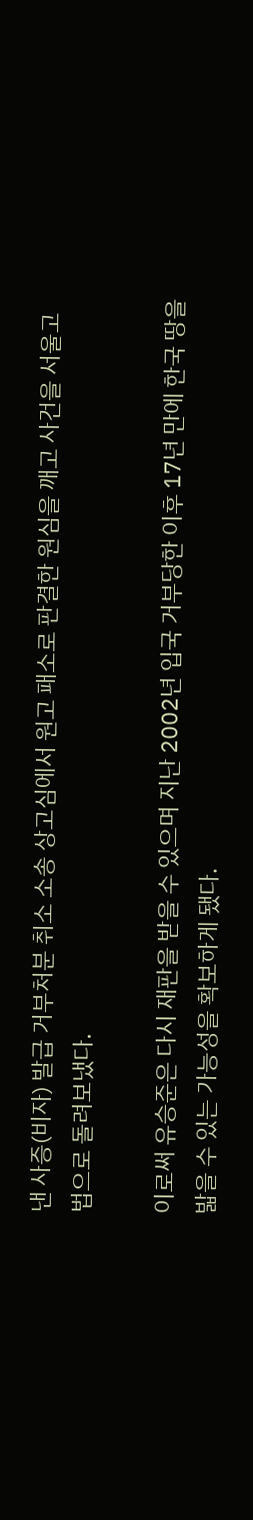낸 사증(비자) 발급 거부처분 취소 소송 상고심에서 원고 패소로 판결한 원심을 깨고 사건을 서울고법으로 돌려보냈다.

이로써 유승준은 다시 재판을 받을 수 있으며 지난 2002년 입국 거부당한 이후 17년 만에 한국 땅을 밟을 수 있는 가능성을 확보하게 됐다.